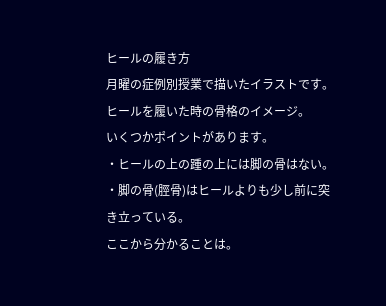ヒールの履き方
月曜の症例別授業で描いたイラストです。
ヒールを履いた時の骨格のイメージ。
いくつかポイントがあります。
・ヒールの上の踵の上には脚の骨はない。
・脚の骨(脛骨)はヒールよりも少し前に突き立っている。
ここから分かることは。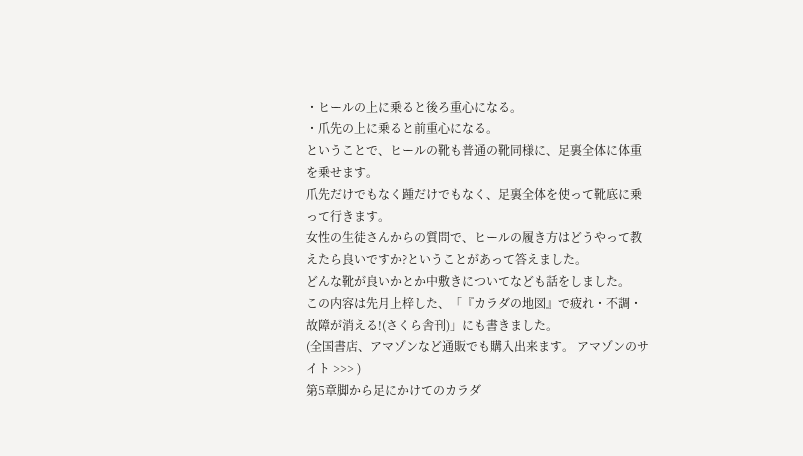・ヒールの上に乗ると後ろ重心になる。
・爪先の上に乗ると前重心になる。
ということで、ヒールの靴も普通の靴同様に、足裏全体に体重を乗せます。
爪先だけでもなく踵だけでもなく、足裏全体を使って靴底に乗って行きます。
女性の生徒さんからの質問で、ヒールの履き方はどうやって教えたら良いですか?ということがあって答えました。
どんな靴が良いかとか中敷きについてなども話をしました。
この内容は先月上梓した、「『カラダの地図』で疲れ・不調・故障が消える!(さくら舎刊)」にも書きました。
(全国書店、アマゾンなど通販でも購入出来ます。 アマゾンのサイト >>> )
第5章脚から足にかけてのカラダ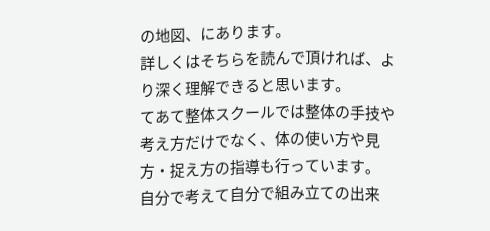の地図、にあります。
詳しくはそちらを読んで頂ければ、より深く理解できると思います。
てあて整体スクールでは整体の手技や考え方だけでなく、体の使い方や見方・捉え方の指導も行っています。
自分で考えて自分で組み立ての出来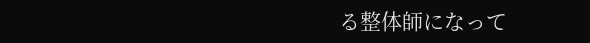る整体師になって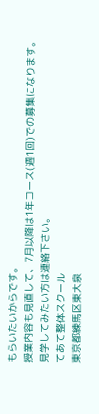もらいたいからです。
授業内容も見直して、7月以降は1年コース(週1回)での募集になります。
見学してみたい方は連絡下さい。
てあて整体スクール
東京都練馬区東大泉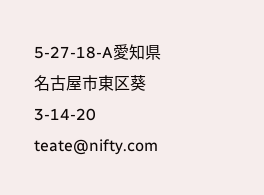5-27-18-A愛知県名古屋市東区葵 3-14-20
teate@nifty.com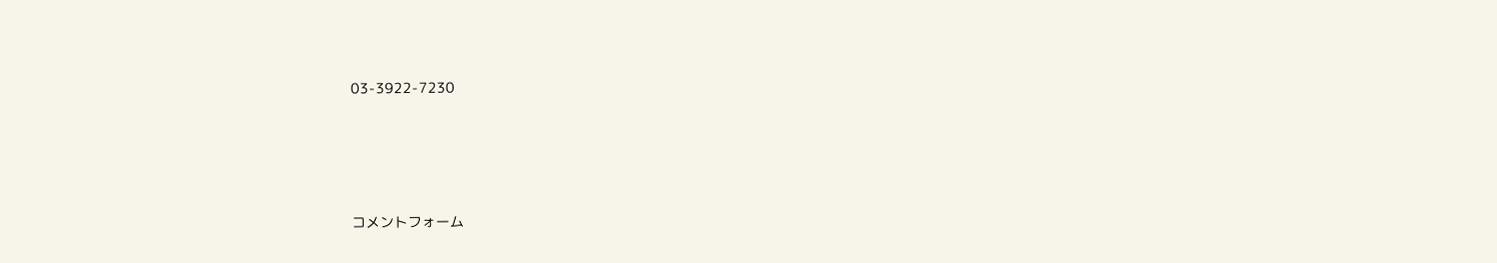03-3922-7230





コメントフォーム